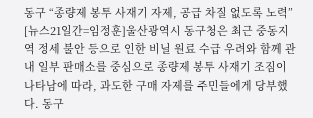동구 “종량제 봉투 사재기 자제, 공급 차질 없도록 노력”
[뉴스21일간=임정훈]울산광역시 동구청은 최근 중동지역 정세 불안 등으로 인한 비닐 원료 수급 우려와 함께 관내 일부 판매소를 중심으로 종량제 봉투 사재기 조짐이 나타남에 따라, 과도한 구매 자제를 주민들에게 당부했다. 동구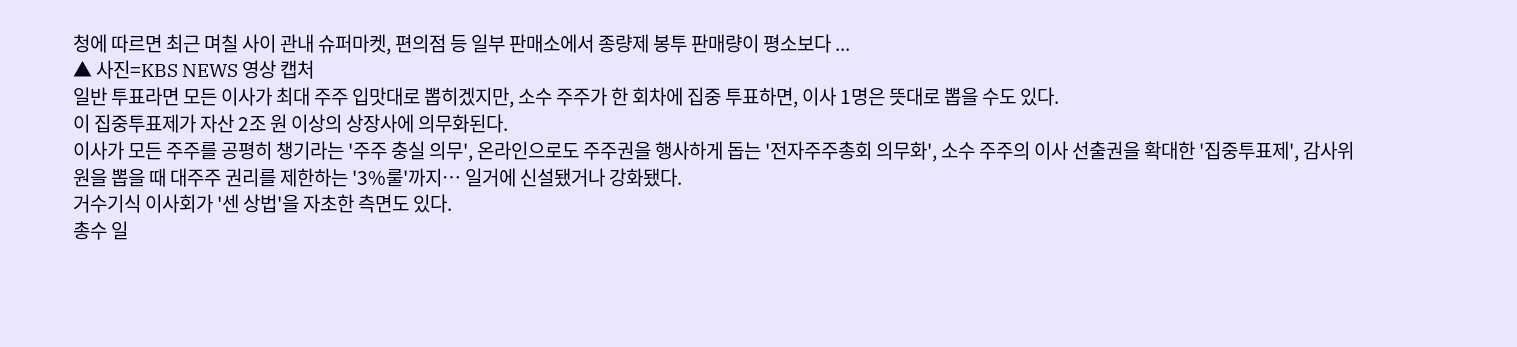청에 따르면 최근 며칠 사이 관내 슈퍼마켓, 편의점 등 일부 판매소에서 종량제 봉투 판매량이 평소보다 ...
▲ 사진=KBS NEWS 영상 캡처
일반 투표라면 모든 이사가 최대 주주 입맛대로 뽑히겠지만, 소수 주주가 한 회차에 집중 투표하면, 이사 1명은 뜻대로 뽑을 수도 있다.
이 집중투표제가 자산 2조 원 이상의 상장사에 의무화된다.
이사가 모든 주주를 공평히 챙기라는 '주주 충실 의무', 온라인으로도 주주권을 행사하게 돕는 '전자주주총회 의무화', 소수 주주의 이사 선출권을 확대한 '집중투표제', 감사위원을 뽑을 때 대주주 권리를 제한하는 '3%룰'까지… 일거에 신설됐거나 강화됐다.
거수기식 이사회가 '센 상법'을 자초한 측면도 있다.
총수 일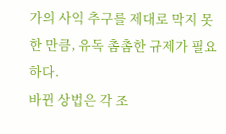가의 사익 추구를 제대로 막지 못한 만큼, 유독 촘촘한 규제가 필요하다.
바뀐 상법은 각 조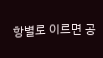항별로 이르면 공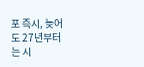포 즉시, 늦어도 27년부터는 시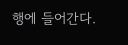행에 들어간다.